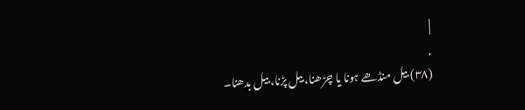|
.
(۳۸) بیل منڈھے ہونا یا چڑھنا، بیل پڑنا، بیل بدھنا۔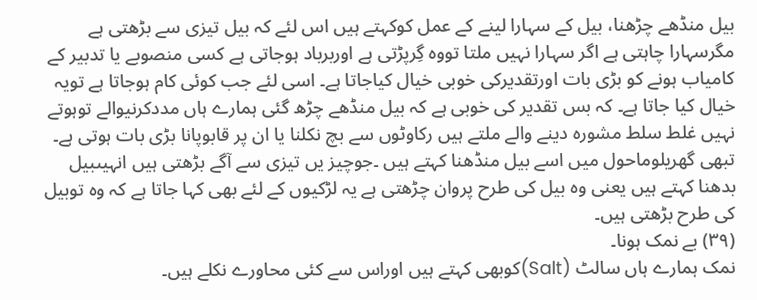بیل منڈھے چڑھنا، بیل کے سہارا لینے کے عمل کوکہتے ہیں اس لئے کہ بیل تیزی سے بڑھتی ہے مگرسہارا چاہتی ہے اگر سہارا نہیں ملتا تووہ گِرپڑتی ہے اوربرباد ہوجاتی ہے کسی منصوبے یا تدبیر کے کامیاب ہونے کو بڑی بات اورتقدیرکی خوبی خیال کیاجاتا ہے۔ اسی لئے جب کوئی کام ہوجاتا ہے تویہ خیال کیا جاتا ہے۔ کہ بس تقدیر کی خوبی ہے کہ بیل منڈھے چڑھ گئی ہمارے ہاں مددکرنیوالے توہوتے نہیں غلط سلط مشورہ دینے والے ملتے ہیں رکاوٹوں سے بچ نکلنا یا ان پر قابوپانا بڑی بات ہوتی ہے۔ تبھی گھریلوماحول میں اسے بیل منڈھنا کہتے ہیں ۔جوچیز یں تیزی سے آگے بڑھتی ہیں انہیںبیل بدھنا کہتے ہیں یعنی وہ بیل کی طرح پروان چڑھتی ہے یہ لڑکیوں کے لئے بھی کہا جاتا ہے کہ وہ توبیل کی طرح بڑھتی ہیں۔
(۳۹) بے نمک ہونا۔
نمک ہمارے ہاں سالٹ (Salt)کوبھی کہتے ہیں اوراس سے کئی محاورے نکلے ہیں۔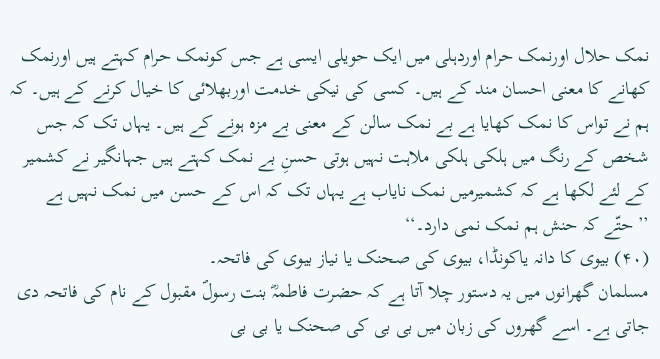نمک حلال اورنمک حرام اوردہلی میں ایک حویلی ایسی ہے جس کونمک حرام کہتے ہیں اورنمک کھانے کا معنی احسان مند کے ہیں۔ کسی کی نیکی خدمت اوربھلائی کا خیال کرنے کے ہیں۔ کہ ہم نے تواس کا نمک کھایا ہے بے نمک سالن کے معنی بے مزہ ہونے کے ہیں۔ یہاں تک کہ جس شخص کے رنگ میں ہلکی ہلکی ملاہت نہیں ہوتی حسنِ بے نمک کہتے ہیں جہانگیر نے کشمیر کے لئے لکھا ہے کہ کشمیرمیں نمک نایاب ہے یہاں تک کہ اس کے حسن میں نمک نہیں ہے ’’حتّے کہ حنش ہم نمک نمی دارد۔‘‘
(۴۰) بیوی کا دانہ یاکونڈا، بیوی کی صحنک یا نیاز بیوی کی فاتحہ۔
مسلمان گھرانوں میں یہ دستور چلا آتا ہے کہ حضرت فاطمہؓ بنت رسولؐ مقبول کے نام کی فاتحہ دی جاتی ہے۔ اسے گھروں کی زبان میں بی بی کی صحنک یا بی بی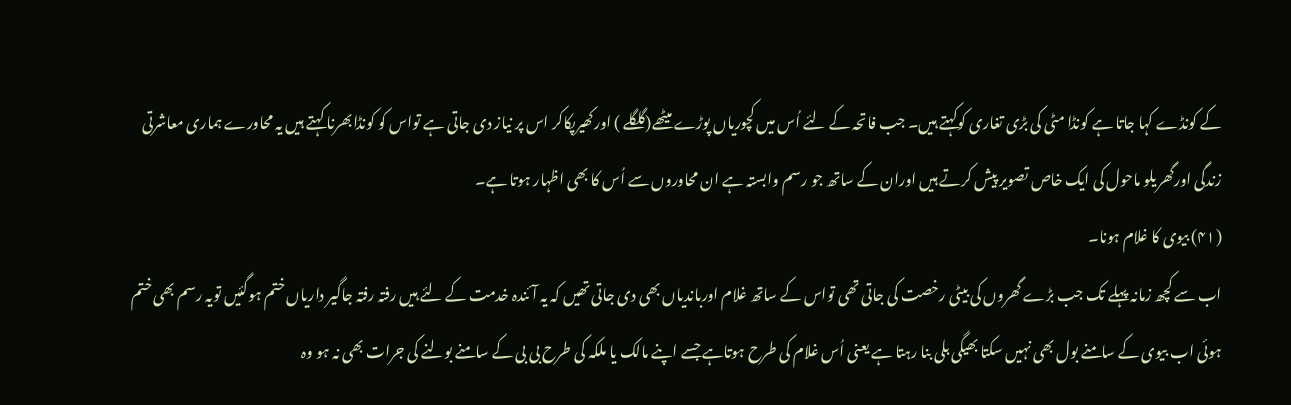کے کونڈے کہا جاتا ہے کونڈا مٹی کی بڑی تغاری کوکہتے ہیں۔ جب فاتحہ کے لئے اُس میں کچوریاں پوڑے میٹھے(گلگلے ) اورکھیرپکاکر اس پر نیاز دی جاتی ہے تواس کو کونڈابھرنا کہتے ہیں یہ محاورے ہماری معاشرتی زندگی اورگھریلو ماحول کی ایک خاص تصویر پیش کرتے ہیں اوران کے ساتھ جو رسم وابستہ ہے ان محاوروں سے اُس کا بھی اظہار ہوتا ہے۔
(۴۱) بیوی کا غلام ہونا۔
اب سے کچھ زمانہ پہلے تک جب بڑے گھروں کی بیٹی رخصت کی جاتی تھی تواس کے ساتھ غلام اورباندیاں بھی دی جاتی تھیں کہ یہ آئندہ خدمت کے لئے ہیں رفتہ رفتہ جاگیر داریاں ختم ہوگئیں تویہ رسم بھی ختم ہوئی اب بیوی کے سامنے بول بھی نہیں سکتا بھیگی بلی بنا رہتا ہے یعنی اُس غلام کی طرح ہوتاہے جسے اپنے مالک یا ملکہ کی طرح بی بی کے سامنے بولنے کی جرات بھی نہ ہو وہ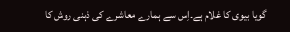گویا بیوی کا غلام ہے۔اِس سے ہمارے معاشرے کی ذہنی روش کا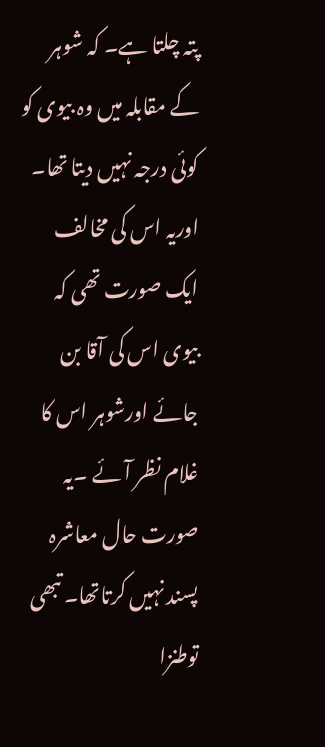پتہ چلتا ہے۔ کہ شوہر کے مقابلہ میں وہ بیوی کو کوئی درجہ نہیں دیتا تھا۔ اوریہ اس کی مخالف ایک صورت تھی کہ بیوی اس کی آقا بن جائے اورشوہر اس کا غلام نظر آئے ۔یہ صورت حال معاشرہ پسند نہیں کرتاتھا۔ تبھی توطنزا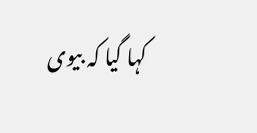کہا گیا کہ بیوی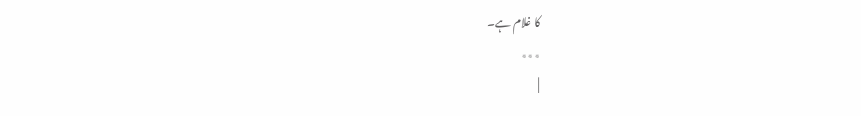کا غلام ہے۔
٭٭٭
|